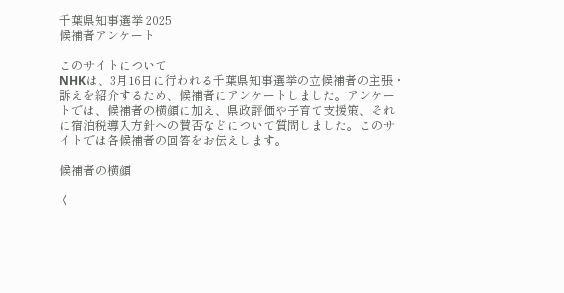千葉県知事選挙 2025
候補者アンケート

このサイトについて
NHKは、3月16日に行われる千葉県知事選挙の立候補者の主張・訴えを紹介するため、候補者にアンケートしました。アンケートでは、候補者の横顔に加え、県政評価や子育て支援策、それに宿泊税導入方針への賛否などについて質問しました。このサイトでは各候補者の回答をお伝えします。

候補者の横顔

く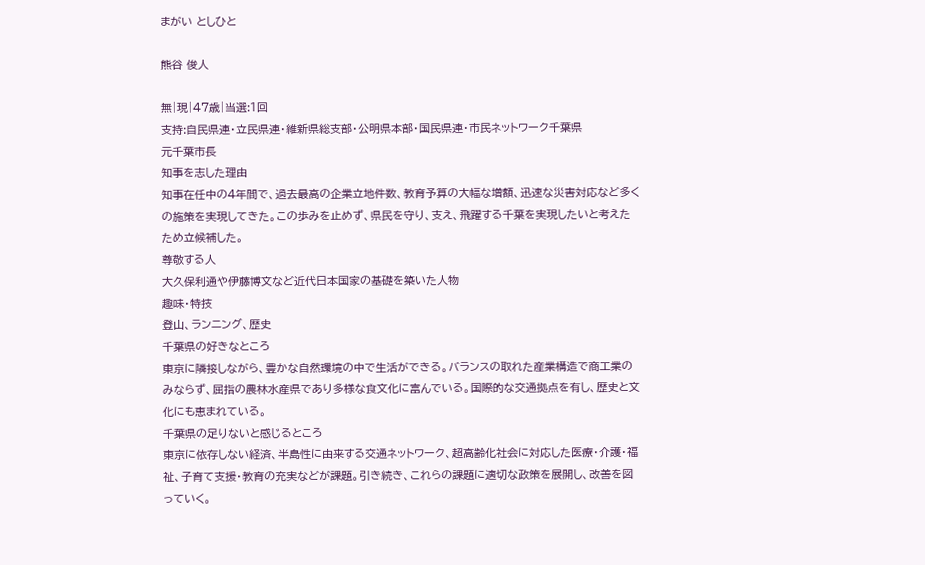まがい としひと

熊谷 俊人

無|現|47歳|当選:1回
支持:自民県連・立民県連・維新県総支部・公明県本部・国民県連・市民ネットワーク千葉県
元千葉市長
知事を志した理由
知事在任中の4年間で、過去最高の企業立地件数、教育予算の大幅な増額、迅速な災害対応など多くの施策を実現してきた。この歩みを止めず、県民を守り、支え、飛躍する千葉を実現したいと考えたため立候補した。
尊敬する人
大久保利通や伊藤博文など近代日本国家の基礎を築いた人物
趣味・特技
登山、ランニング、歴史
千葉県の好きなところ
東京に隣接しながら、豊かな自然環境の中で生活ができる。バランスの取れた産業構造で商工業のみならず、屈指の農林水産県であり多様な食文化に富んでいる。国際的な交通拠点を有し、歴史と文化にも恵まれている。
千葉県の足りないと感じるところ
東京に依存しない経済、半島性に由来する交通ネットワーク、超高齢化社会に対応した医療・介護・福祉、子育て支援・教育の充実などが課題。引き続き、これらの課題に適切な政策を展開し、改善を図っていく。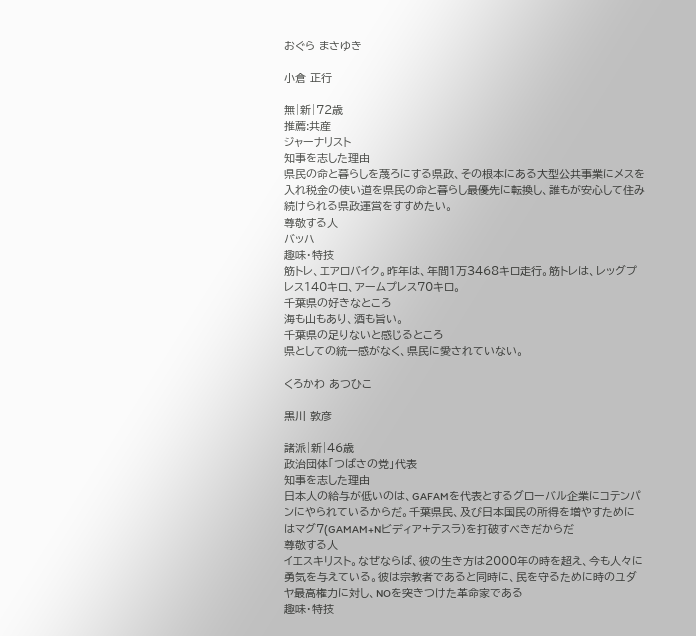おぐら まさゆき

小倉 正行

無|新|72歳
推薦:共産
ジャーナリスト
知事を志した理由
県民の命と暮らしを蔑ろにする県政、その根本にある大型公共事業にメスを入れ税金の使い道を県民の命と暮らし最優先に転換し、誰もが安心して住み続けられる県政運営をすすめたい。
尊敬する人
バッハ
趣味・特技
筋トレ、エアロバイク。昨年は、年間1万3468キロ走行。筋トレは、レッグプレス140キロ、アームプレス70キロ。
千葉県の好きなところ
海も山もあり、酒も旨い。
千葉県の足りないと感じるところ
県としての統一感がなく、県民に愛されていない。

くろかわ あつひこ

黒川 敦彦

諸派|新|46歳
政治団体「つばさの党」代表
知事を志した理由
日本人の給与が低いのは、GAFAMを代表とするグローバル企業にコテンパンにやられているからだ。千葉県民、及び日本国民の所得を増やすためにはマグ7(GAMAM+Nビディア+テスラ)を打破すべきだからだ
尊敬する人
イエスキリスト。なぜならば、彼の生き方は2000年の時を超え、今も人々に勇気を与えている。彼は宗教者であると同時に、民を守るために時のユダヤ最高権力に対し、NOを突きつけた革命家である
趣味・特技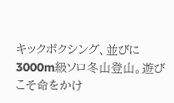キックボクシング、並びに3000m級ソロ冬山登山。遊びこそ命をかけ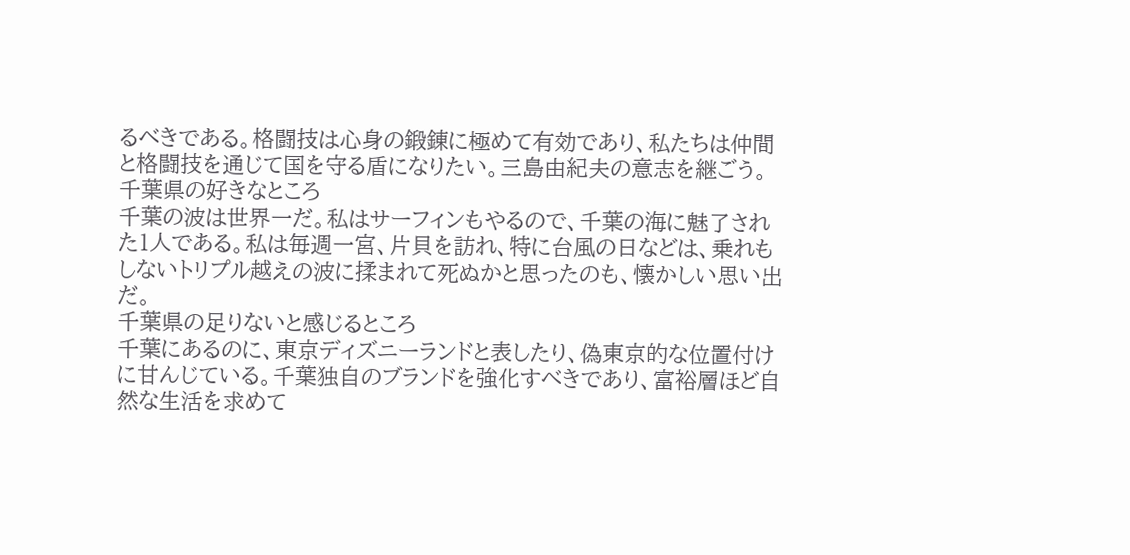るべきである。格闘技は心身の鍛錬に極めて有効であり、私たちは仲間と格闘技を通じて国を守る盾になりたい。三島由紀夫の意志を継ごう。
千葉県の好きなところ
千葉の波は世界一だ。私はサーフィンもやるので、千葉の海に魅了された1人である。私は毎週一宮、片貝を訪れ、特に台風の日などは、乗れもしないトリプル越えの波に揉まれて死ぬかと思ったのも、懐かしい思い出だ。
千葉県の足りないと感じるところ
千葉にあるのに、東京ディズニーランドと表したり、偽東京的な位置付けに甘んじている。千葉独自のブランドを強化すべきであり、富裕層ほど自然な生活を求めて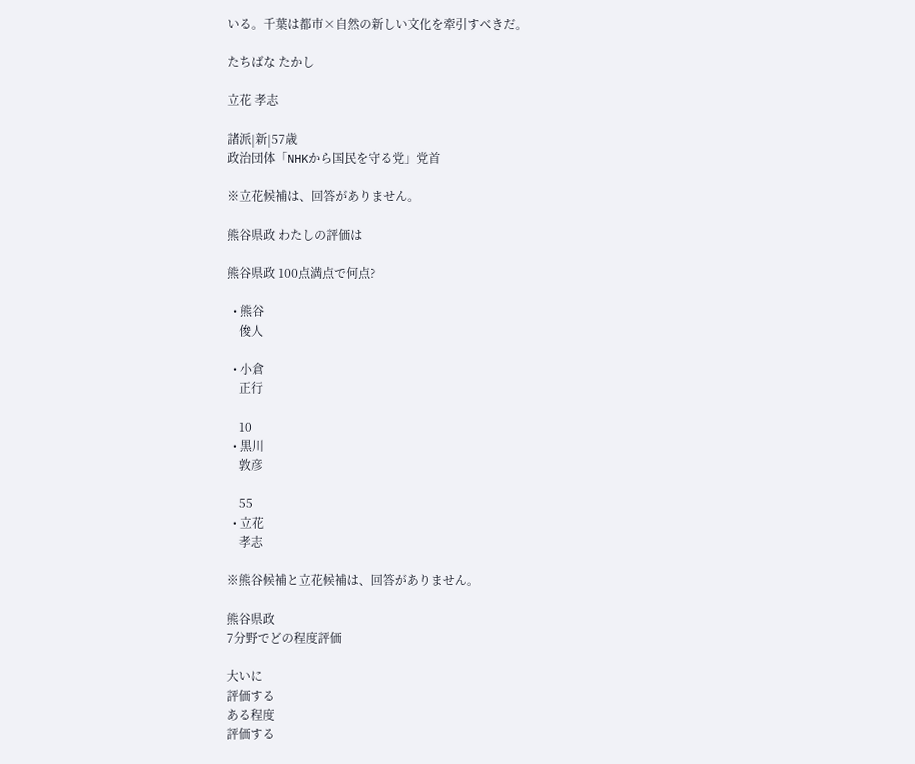いる。千葉は都市×自然の新しい文化を牽引すべきだ。

たちばな たかし

立花 孝志

諸派|新|57歳
政治団体「NHKから国民を守る党」党首

※立花候補は、回答がありません。

熊谷県政 わたしの評価は

熊谷県政 100点満点で何点?

  • 熊谷
    俊人

  • 小倉
    正行

    10
  • 黒川
    敦彦

    55
  • 立花
    孝志

※熊谷候補と立花候補は、回答がありません。

熊谷県政
7分野でどの程度評価

大いに
評価する
ある程度
評価する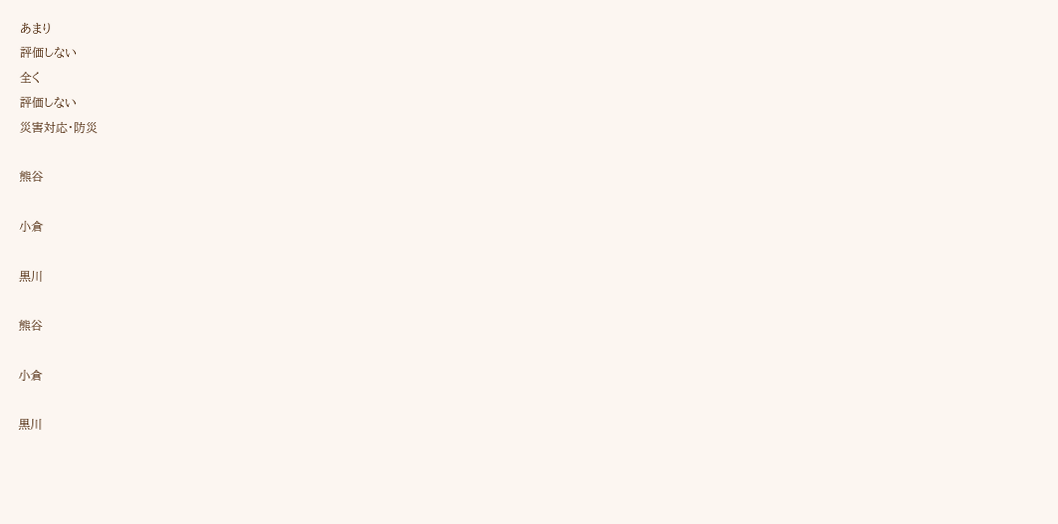あまり
評価しない
全く
評価しない
災害対応・防災

熊谷

小倉

黒川

熊谷

小倉

黒川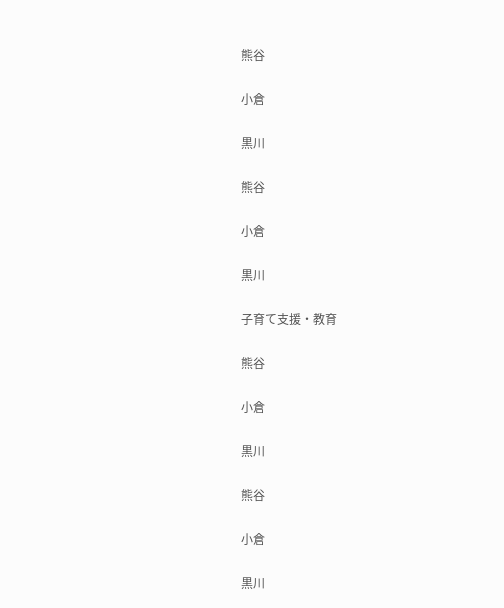熊谷

小倉

黒川

熊谷

小倉

黒川

子育て支援・教育

熊谷

小倉

黒川

熊谷

小倉

黒川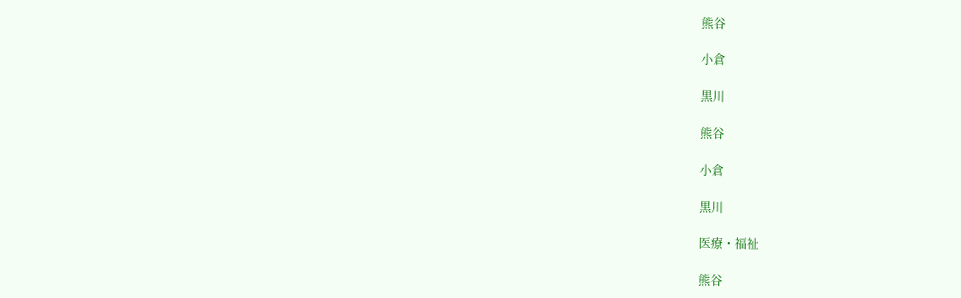熊谷

小倉

黒川

熊谷

小倉

黒川

医療・福祉

熊谷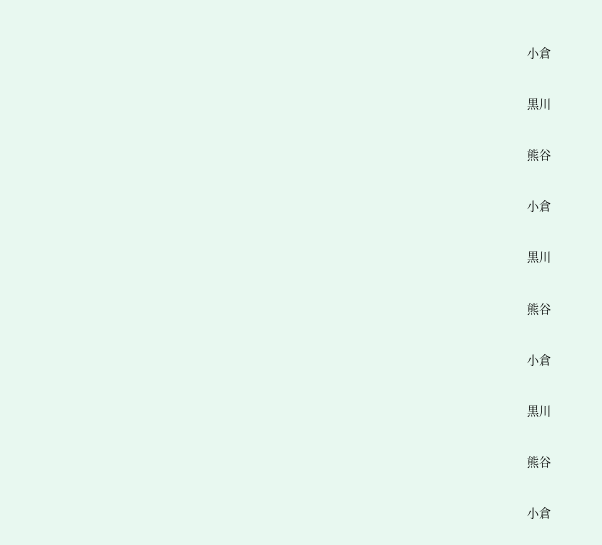小倉

黒川

熊谷

小倉

黒川

熊谷

小倉

黒川

熊谷

小倉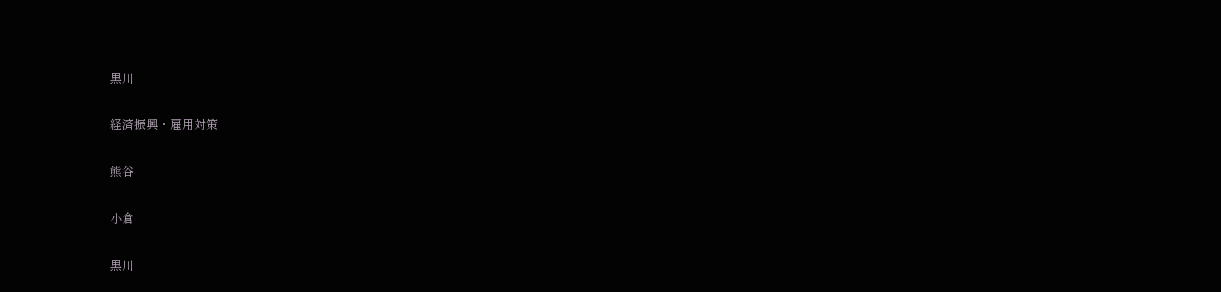黒川

経済振興・雇用対策

熊谷

小倉

黒川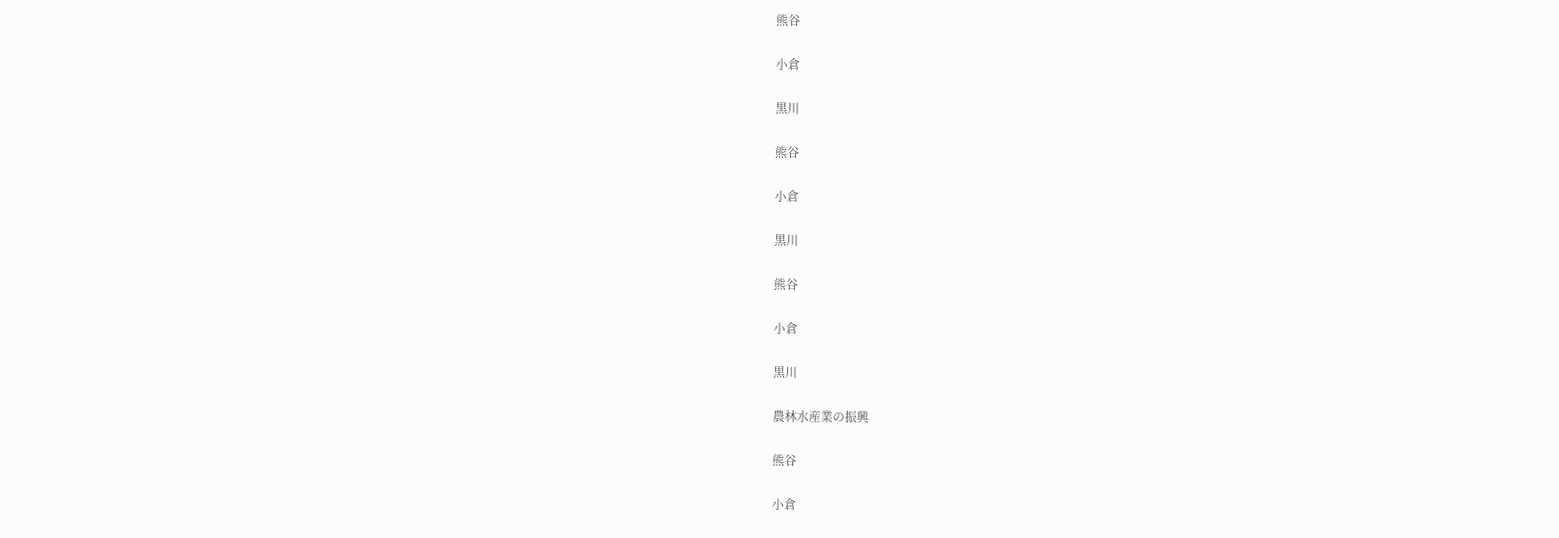熊谷

小倉

黒川

熊谷

小倉

黒川

熊谷

小倉

黒川

農林水産業の振興

熊谷

小倉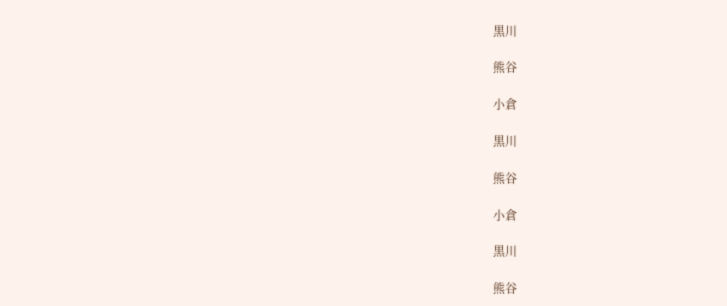黒川

熊谷

小倉

黒川

熊谷

小倉

黒川

熊谷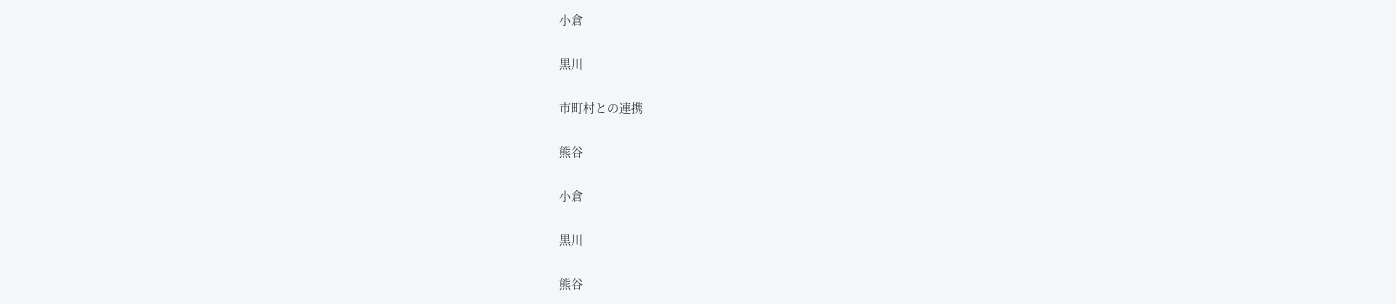小倉

黒川

市町村との連携

熊谷

小倉

黒川

熊谷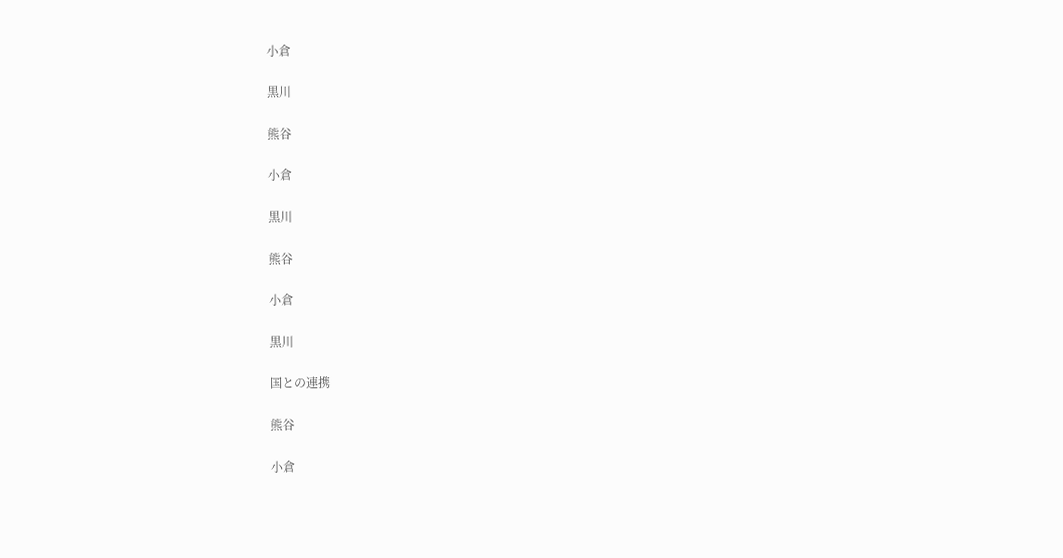小倉

黒川

熊谷

小倉

黒川

熊谷

小倉

黒川

国との連携

熊谷

小倉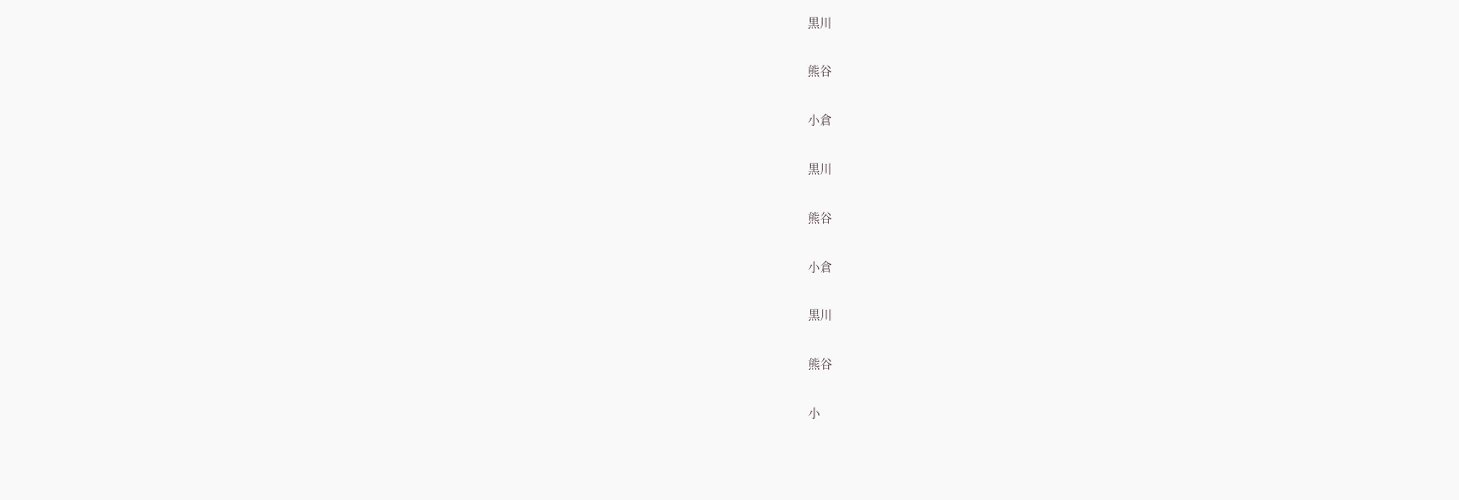黒川

熊谷

小倉

黒川

熊谷

小倉

黒川

熊谷

小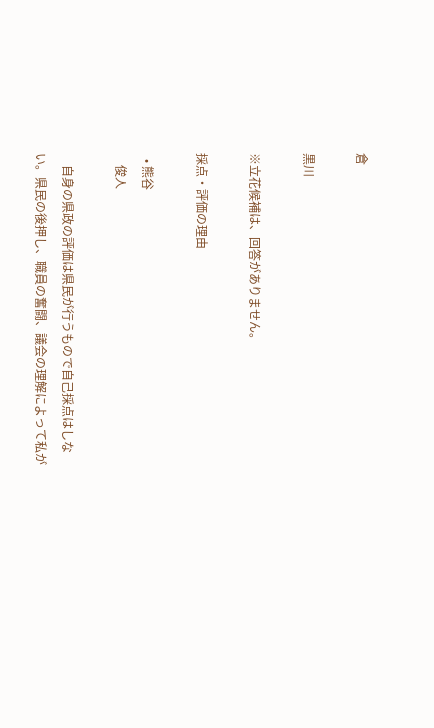倉

黒川

※立花候補は、回答がありません。

採点・評価の理由

  • 熊谷
    俊人

    自身の県政の評価は県民が行うもので自己採点はしない。県民の後押し、職員の奮闘、議会の理解によって私が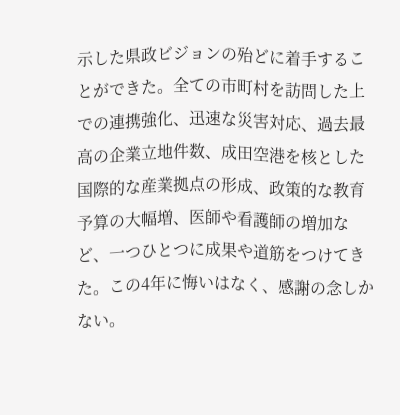示した県政ビジョンの殆どに着手することができた。全ての市町村を訪問した上での連携強化、迅速な災害対応、過去最高の企業立地件数、成田空港を核とした国際的な産業拠点の形成、政策的な教育予算の大幅増、医師や看護師の増加など、一つひとつに成果や道筋をつけてきた。この4年に悔いはなく、感謝の念しかない。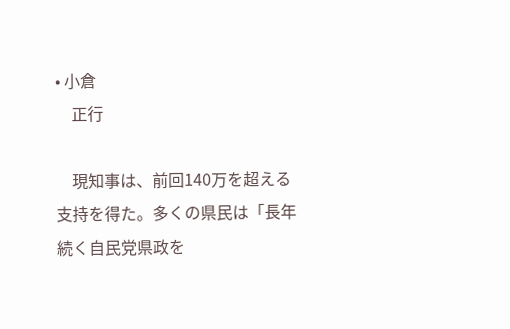• 小倉
    正行

    現知事は、前回140万を超える支持を得た。多くの県民は「長年続く自民党県政を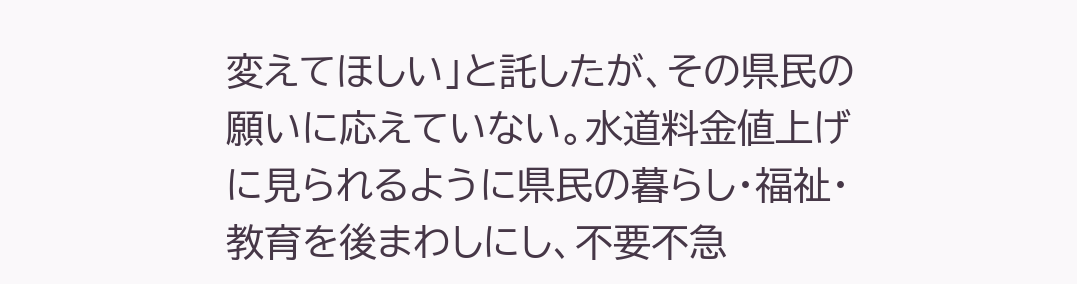変えてほしい」と託したが、その県民の願いに応えていない。水道料金値上げに見られるように県民の暮らし・福祉・教育を後まわしにし、不要不急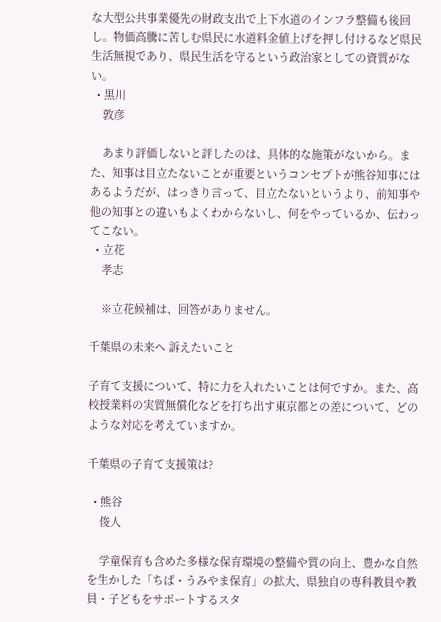な大型公共事業優先の財政支出で上下水道のインフラ整備も後回し。物価高騰に苦しむ県民に水道料金値上げを押し付けるなど県民生活無視であり、県民生活を守るという政治家としての資質がない。
  • 黒川
    敦彦

    あまり評価しないと評したのは、具体的な施策がないから。また、知事は目立たないことが重要というコンセプトが熊谷知事にはあるようだが、はっきり言って、目立たないというより、前知事や他の知事との違いもよくわからないし、何をやっているか、伝わってこない。
  • 立花
    孝志

    ※立花候補は、回答がありません。

千葉県の未来へ 訴えたいこと

子育て支援について、特に力を入れたいことは何ですか。また、高校授業料の実質無償化などを打ち出す東京都との差について、どのような対応を考えていますか。

千葉県の子育て支援策は?

  • 熊谷
    俊人

    学童保育も含めた多様な保育環境の整備や質の向上、豊かな自然を生かした「ちば・うみやま保育」の拡大、県独自の専科教員や教員・子どもをサポートするスタ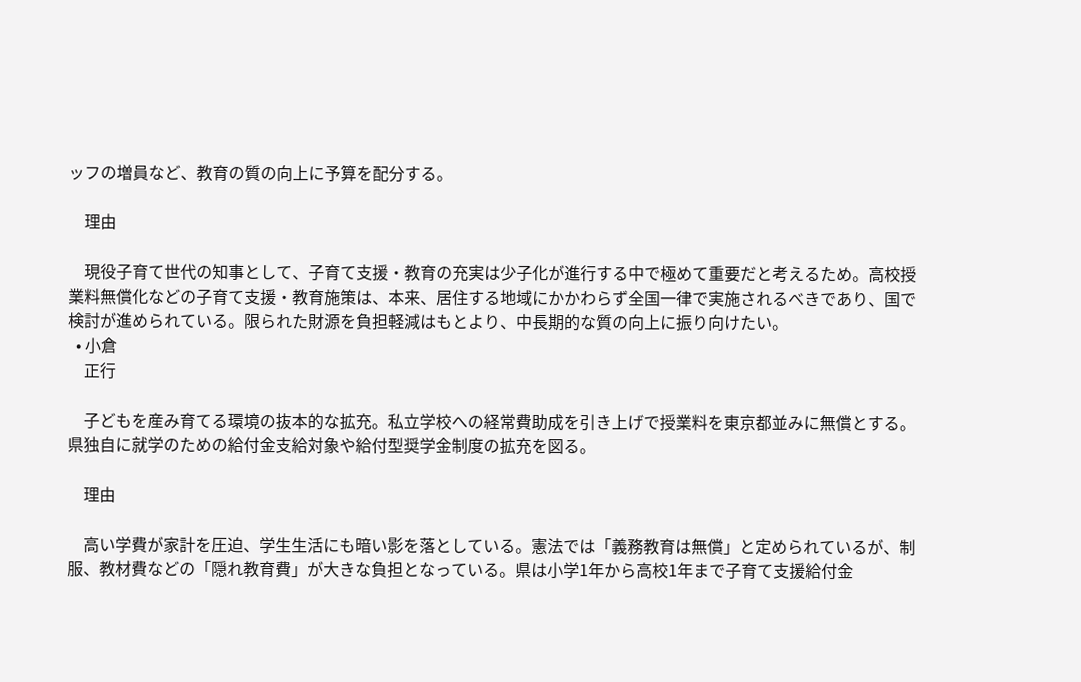ッフの増員など、教育の質の向上に予算を配分する。

    理由

    現役子育て世代の知事として、子育て支援・教育の充実は少子化が進行する中で極めて重要だと考えるため。高校授業料無償化などの子育て支援・教育施策は、本来、居住する地域にかかわらず全国一律で実施されるべきであり、国で検討が進められている。限られた財源を負担軽減はもとより、中長期的な質の向上に振り向けたい。
  • 小倉
    正行

    子どもを産み育てる環境の抜本的な拡充。私立学校への経常費助成を引き上げで授業料を東京都並みに無償とする。県独自に就学のための給付金支給対象や給付型奨学金制度の拡充を図る。

    理由

    高い学費が家計を圧迫、学生生活にも暗い影を落としている。憲法では「義務教育は無償」と定められているが、制服、教材費などの「隠れ教育費」が大きな負担となっている。県は小学1年から高校1年まで子育て支援給付金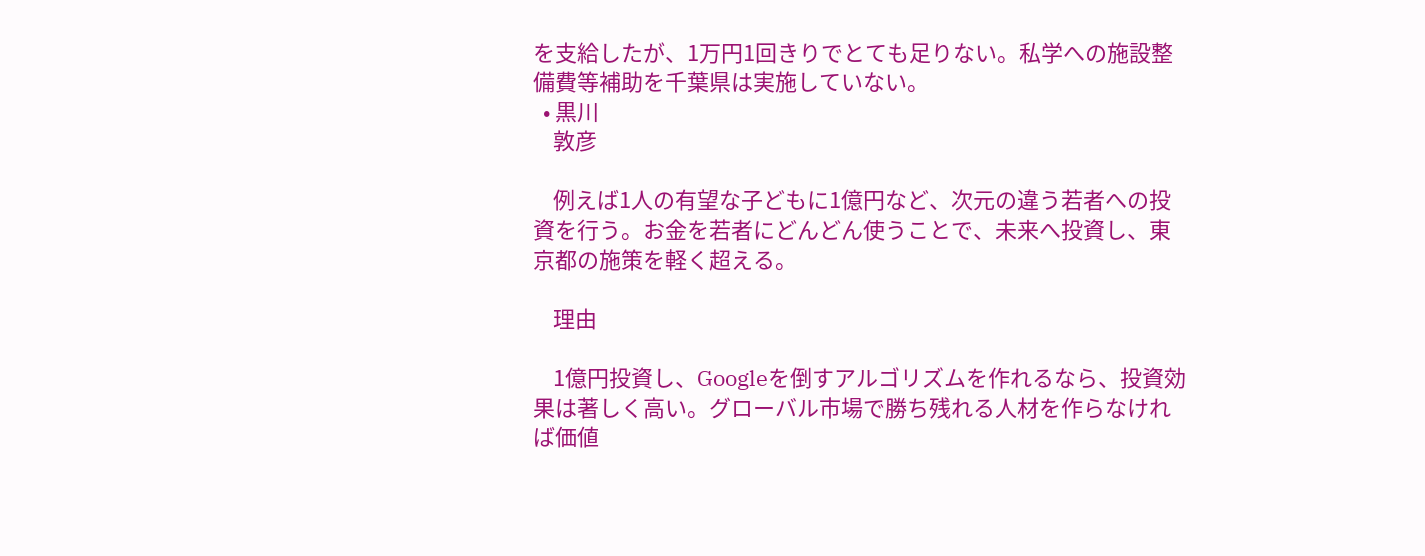を支給したが、1万円1回きりでとても足りない。私学への施設整備費等補助を千葉県は実施していない。
  • 黒川
    敦彦

    例えば1人の有望な子どもに1億円など、次元の違う若者への投資を行う。お金を若者にどんどん使うことで、未来へ投資し、東京都の施策を軽く超える。

    理由

    1億円投資し、Googleを倒すアルゴリズムを作れるなら、投資効果は著しく高い。グローバル市場で勝ち残れる人材を作らなければ価値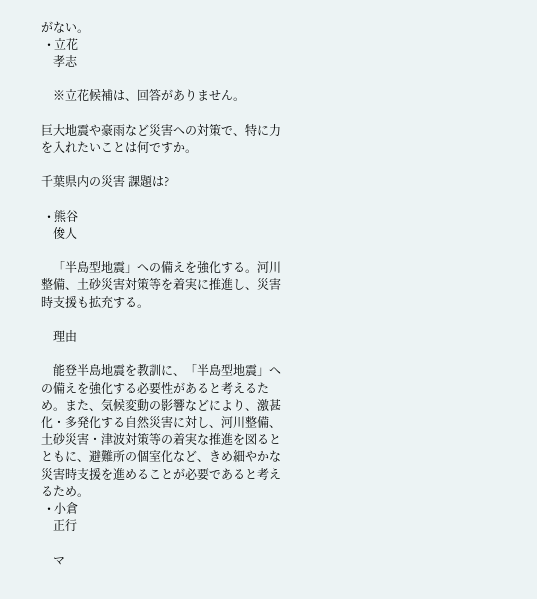がない。
  • 立花
    孝志

    ※立花候補は、回答がありません。

巨大地震や豪雨など災害への対策で、特に力を入れたいことは何ですか。

千葉県内の災害 課題は?

  • 熊谷
    俊人

    「半島型地震」への備えを強化する。河川整備、土砂災害対策等を着実に推進し、災害時支援も拡充する。

    理由

    能登半島地震を教訓に、「半島型地震」への備えを強化する必要性があると考えるため。また、気候変動の影響などにより、激甚化・多発化する自然災害に対し、河川整備、土砂災害・津波対策等の着実な推進を図るとともに、避難所の個室化など、きめ細やかな災害時支援を進めることが必要であると考えるため。
  • 小倉
    正行

    マ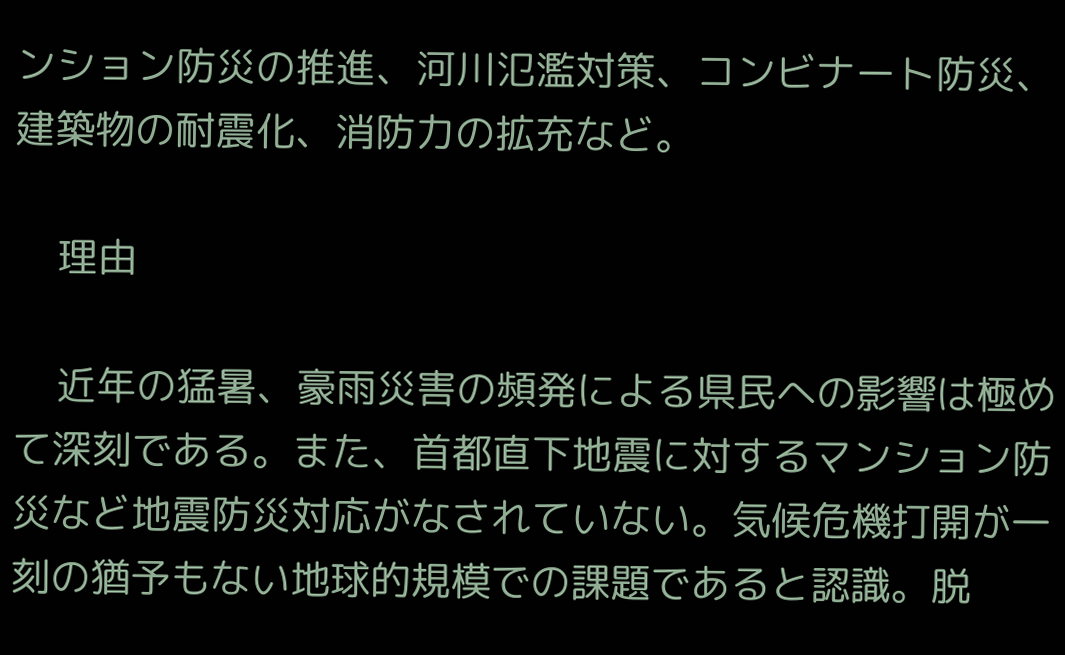ンション防災の推進、河川氾濫対策、コンビナート防災、建築物の耐震化、消防力の拡充など。

    理由

    近年の猛暑、豪雨災害の頻発による県民への影響は極めて深刻である。また、首都直下地震に対するマンション防災など地震防災対応がなされていない。気候危機打開が一刻の猶予もない地球的規模での課題であると認識。脱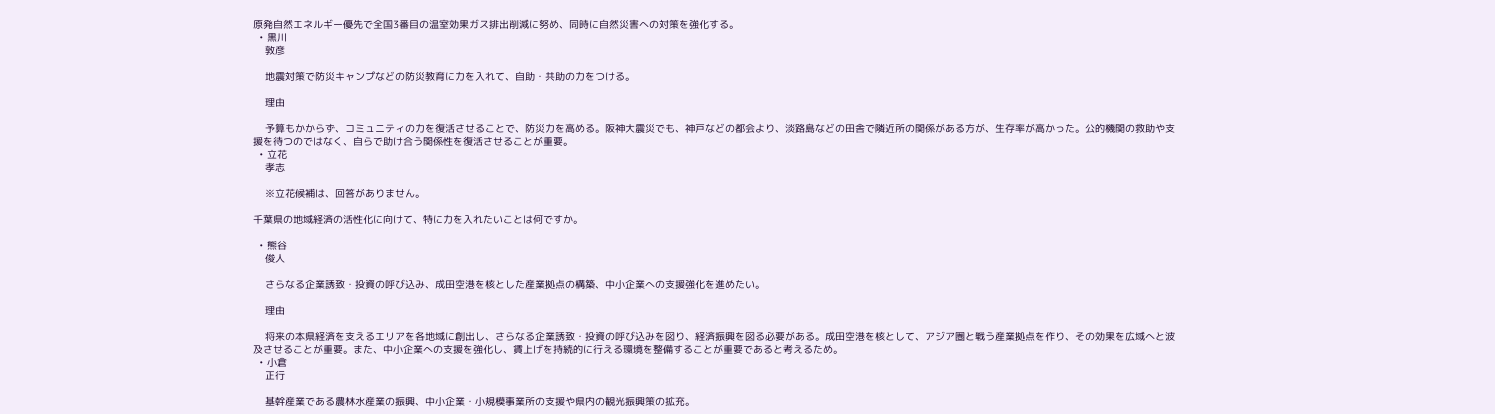原発自然エネルギー優先で全国3番目の温室効果ガス排出削減に努め、同時に自然災害への対策を強化する。
  • 黒川
    敦彦

    地震対策で防災キャンプなどの防災教育に力を入れて、自助・共助の力をつける。

    理由

    予算もかからず、コミュニティの力を復活させることで、防災力を高める。阪神大震災でも、神戸などの都会より、淡路島などの田舎で隣近所の関係がある方が、生存率が高かった。公的機関の救助や支援を待つのではなく、自らで助け合う関係性を復活させることが重要。
  • 立花
    孝志

    ※立花候補は、回答がありません。

千葉県の地域経済の活性化に向けて、特に力を入れたいことは何ですか。

  • 熊谷
    俊人

    さらなる企業誘致・投資の呼び込み、成田空港を核とした産業拠点の構築、中小企業への支援強化を進めたい。

    理由

    将来の本県経済を支えるエリアを各地域に創出し、さらなる企業誘致・投資の呼び込みを図り、経済振興を図る必要がある。成田空港を核として、アジア圏と戦う産業拠点を作り、その効果を広域へと波及させることが重要。また、中小企業への支援を強化し、賃上げを持続的に行える環境を整備することが重要であると考えるため。
  • 小倉
    正行

    基幹産業である農林水産業の振興、中小企業・小規模事業所の支援や県内の観光振興策の拡充。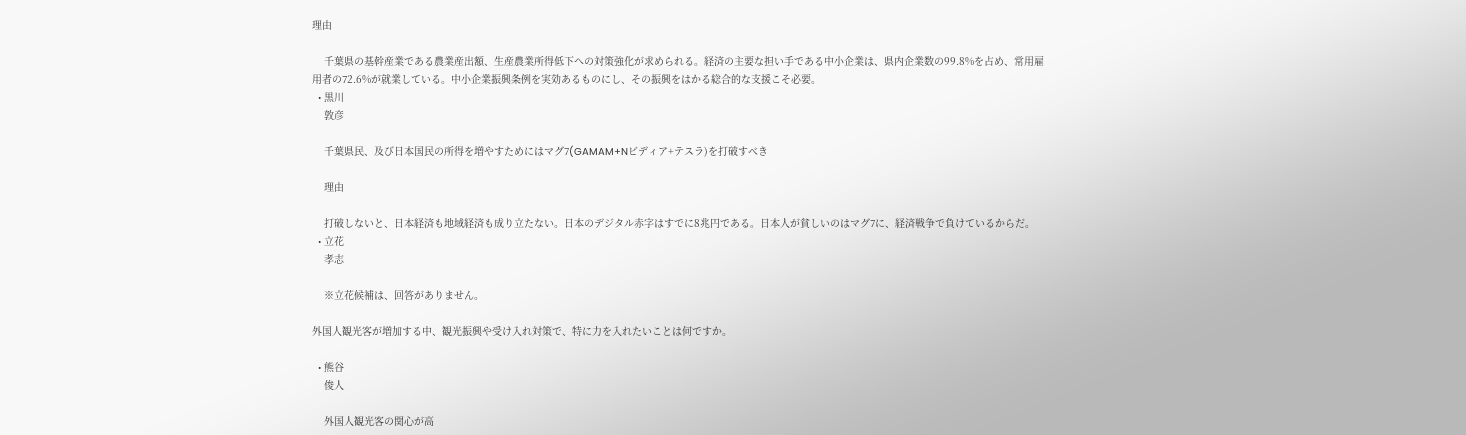理由

    千葉県の基幹産業である農業産出額、生産農業所得低下への対策強化が求められる。経済の主要な担い手である中小企業は、県内企業数の99.8%を占め、常用雇用者の72.6%が就業している。中小企業振興条例を実効あるものにし、その振興をはかる総合的な支援こそ必要。
  • 黒川
    敦彦

    千葉県民、及び日本国民の所得を増やすためにはマグ7(GAMAM+Nビディア+テスラ)を打破すべき

    理由

    打破しないと、日本経済も地域経済も成り立たない。日本のデジタル赤字はすでに8兆円である。日本人が貧しいのはマグ7に、経済戦争で負けているからだ。
  • 立花
    孝志

    ※立花候補は、回答がありません。

外国人観光客が増加する中、観光振興や受け入れ対策で、特に力を入れたいことは何ですか。

  • 熊谷
    俊人

    外国人観光客の関心が高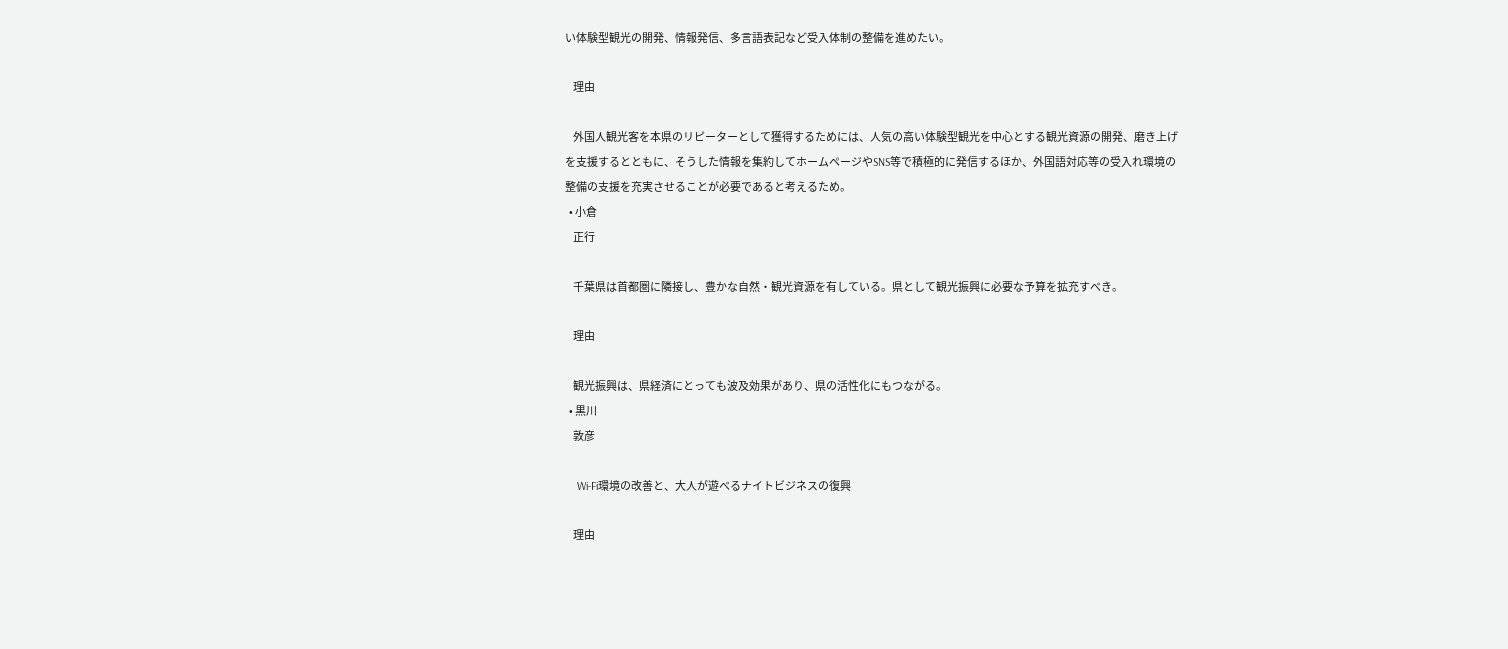い体験型観光の開発、情報発信、多言語表記など受入体制の整備を進めたい。

    理由

    外国人観光客を本県のリピーターとして獲得するためには、人気の高い体験型観光を中心とする観光資源の開発、磨き上げを支援するとともに、そうした情報を集約してホームページやSNS等で積極的に発信するほか、外国語対応等の受入れ環境の整備の支援を充実させることが必要であると考えるため。
  • 小倉
    正行

    千葉県は首都圏に隣接し、豊かな自然・観光資源を有している。県として観光振興に必要な予算を拡充すべき。

    理由

    観光振興は、県経済にとっても波及効果があり、県の活性化にもつながる。
  • 黒川
    敦彦

    Wi-Fi環境の改善と、大人が遊べるナイトビジネスの復興

    理由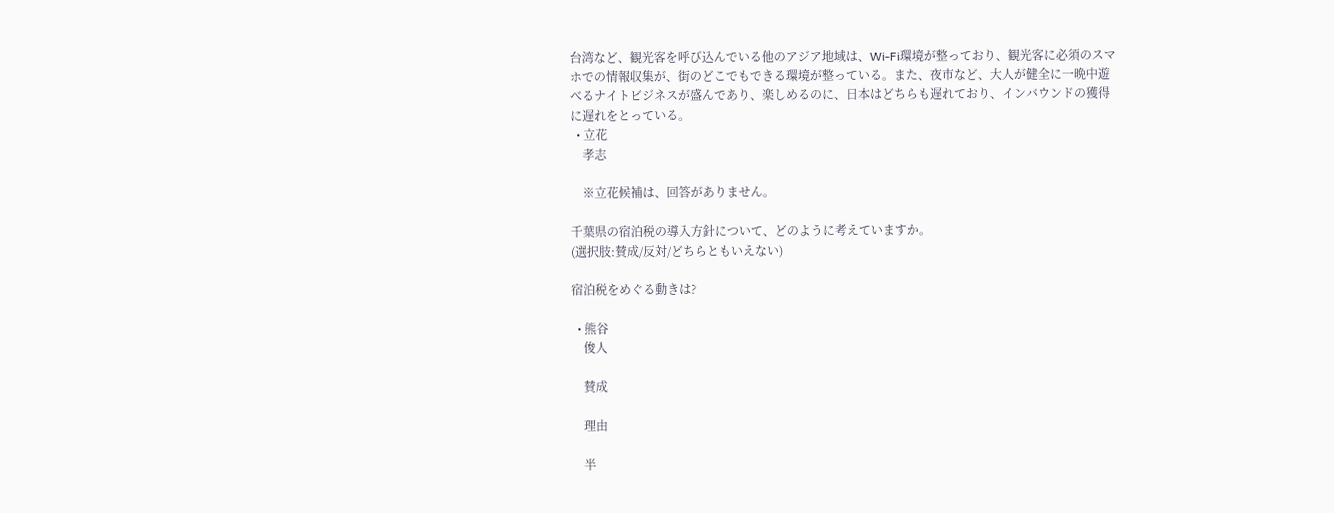台湾など、観光客を呼び込んでいる他のアジア地域は、Wi-Fi環境が整っており、観光客に必須のスマホでの情報収集が、街のどこでもできる環境が整っている。また、夜市など、大人が健全に一晩中遊べるナイトビジネスが盛んであり、楽しめるのに、日本はどちらも遅れており、インバウンドの獲得に遅れをとっている。
  • 立花
    孝志

    ※立花候補は、回答がありません。

千葉県の宿泊税の導入方針について、どのように考えていますか。
(選択肢:賛成/反対/どちらともいえない)

宿泊税をめぐる動きは?

  • 熊谷
    俊人

    賛成

    理由

    半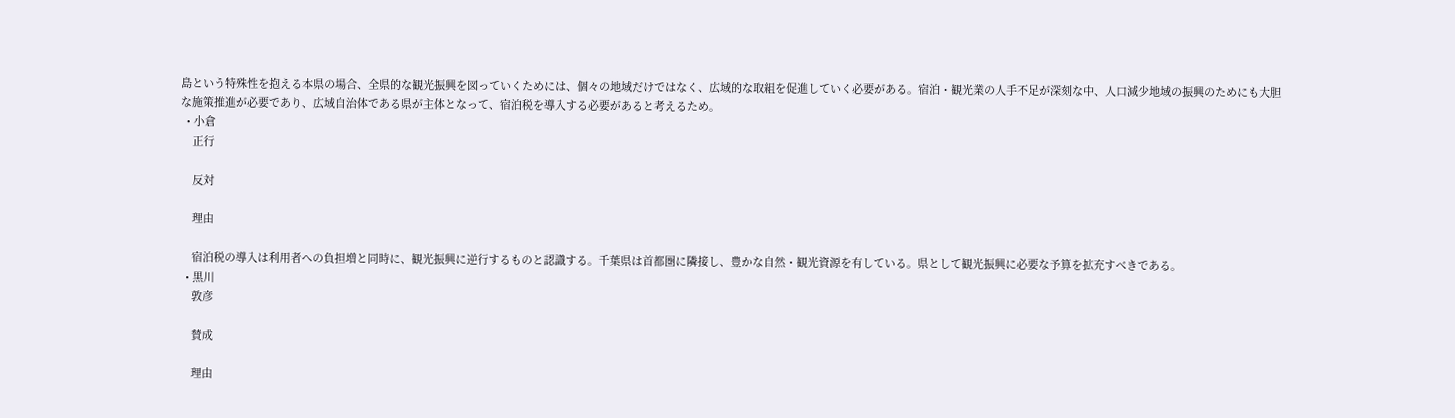島という特殊性を抱える本県の場合、全県的な観光振興を図っていくためには、個々の地域だけではなく、広域的な取組を促進していく必要がある。宿泊・観光業の人手不足が深刻な中、人口減少地域の振興のためにも大胆な施策推進が必要であり、広域自治体である県が主体となって、宿泊税を導入する必要があると考えるため。
  • 小倉
    正行

    反対

    理由

    宿泊税の導入は利用者への負担増と同時に、観光振興に逆行するものと認識する。千葉県は首都圏に隣接し、豊かな自然・観光資源を有している。県として観光振興に必要な予算を拡充すべきである。
  • 黒川
    敦彦

    賛成

    理由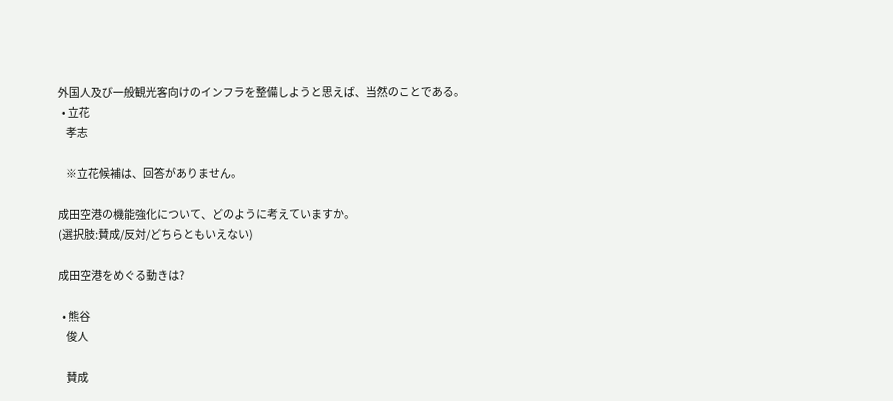外国人及び一般観光客向けのインフラを整備しようと思えば、当然のことである。
  • 立花
    孝志

    ※立花候補は、回答がありません。

成田空港の機能強化について、どのように考えていますか。
(選択肢:賛成/反対/どちらともいえない)

成田空港をめぐる動きは?

  • 熊谷
    俊人

    賛成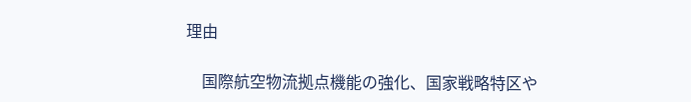理由

    国際航空物流拠点機能の強化、国家戦略特区や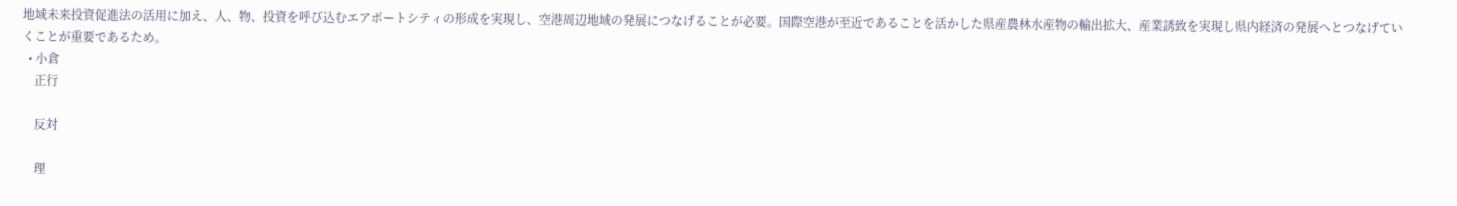地域未来投資促進法の活用に加え、人、物、投資を呼び込むエアポートシティの形成を実現し、空港周辺地域の発展につなげることが必要。国際空港が至近であることを活かした県産農林水産物の輸出拡大、産業誘致を実現し県内経済の発展へとつなげていくことが重要であるため。
  • 小倉
    正行

    反対

    理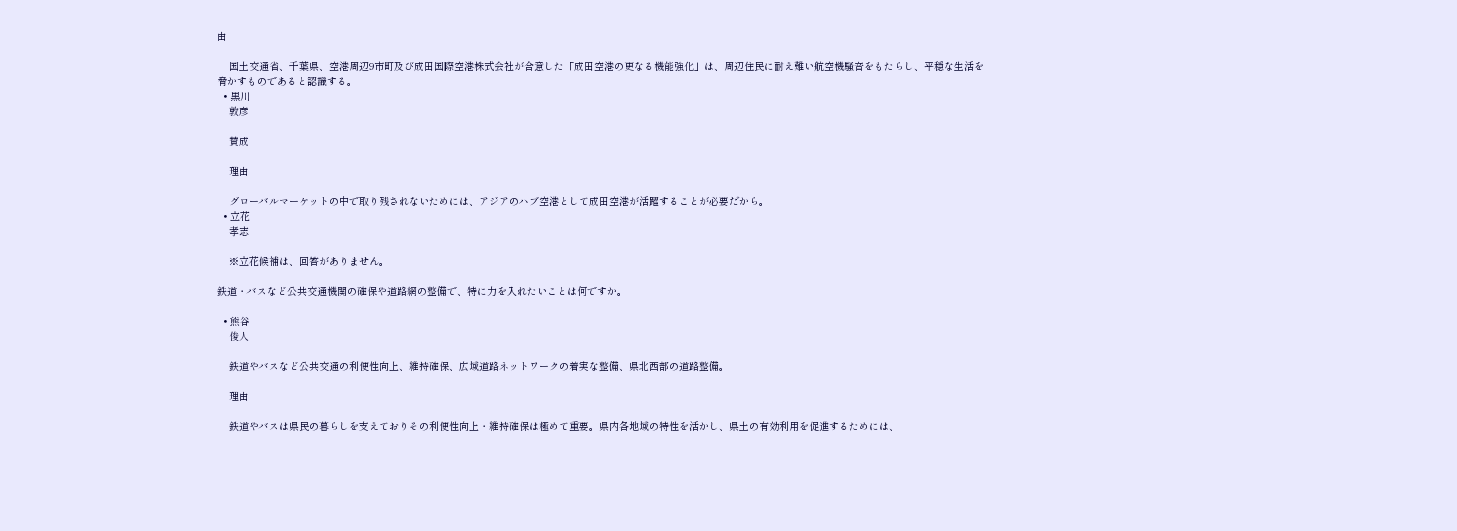由

    国土交通省、千葉県、空港周辺9市町及び成田国際空港株式会社が合意した「成田空港の更なる機能強化」は、周辺住民に耐え難い航空機騒音をもたらし、平穏な生活を脅かすものであると認識する。
  • 黒川
    敦彦

    賛成

    理由

    グローバルマーケットの中で取り残されないためには、アジアのハブ空港として成田空港が活躍することが必要だから。
  • 立花
    孝志

    ※立花候補は、回答がありません。

鉄道・バスなど公共交通機関の確保や道路網の整備で、特に力を入れたいことは何ですか。

  • 熊谷
    俊人

    鉄道やバスなど公共交通の利便性向上、維持確保、広域道路ネットワークの着実な整備、県北西部の道路整備。

    理由

    鉄道やバスは県民の暮らしを支えておりその利便性向上・維持確保は極めて重要。県内各地域の特性を活かし、県土の有効利用を促進するためには、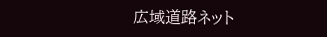広域道路ネット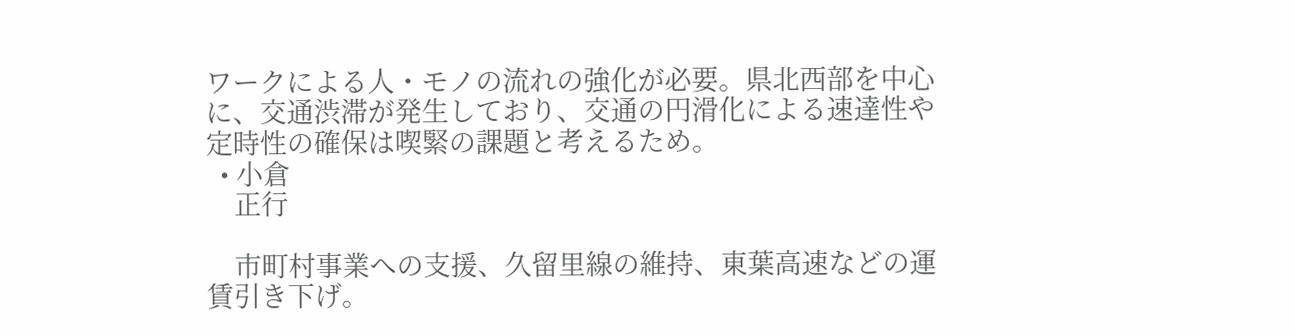ワークによる人・モノの流れの強化が必要。県北西部を中心に、交通渋滞が発生しており、交通の円滑化による速達性や定時性の確保は喫緊の課題と考えるため。
  • 小倉
    正行

    市町村事業への支援、久留里線の維持、東葉高速などの運賃引き下げ。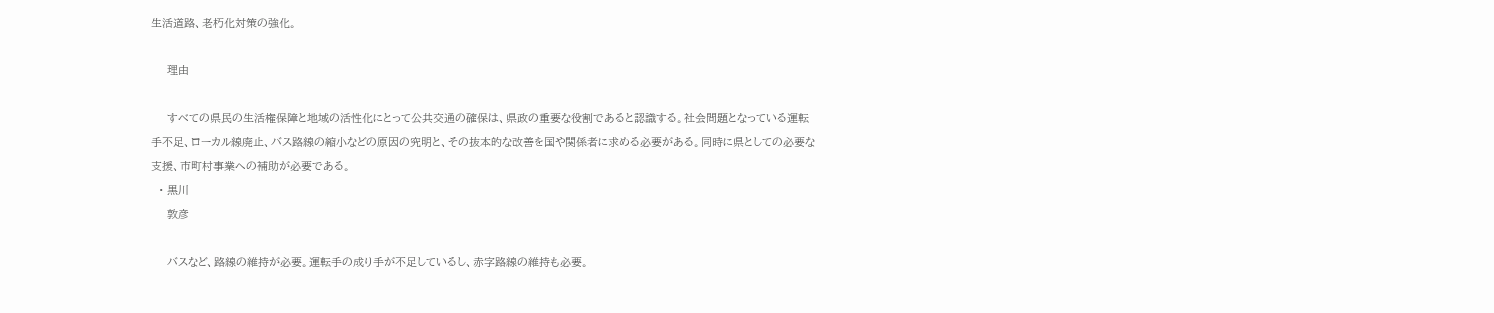生活道路、老朽化対策の強化。

    理由

    すべての県民の生活権保障と地域の活性化にとって公共交通の確保は、県政の重要な役割であると認識する。社会問題となっている運転手不足、ローカル線廃止、バス路線の縮小などの原因の究明と、その抜本的な改善を国や関係者に求める必要がある。同時に県としての必要な支援、市町村事業への補助が必要である。
  • 黒川
    敦彦

    バスなど、路線の維持が必要。運転手の成り手が不足しているし、赤字路線の維持も必要。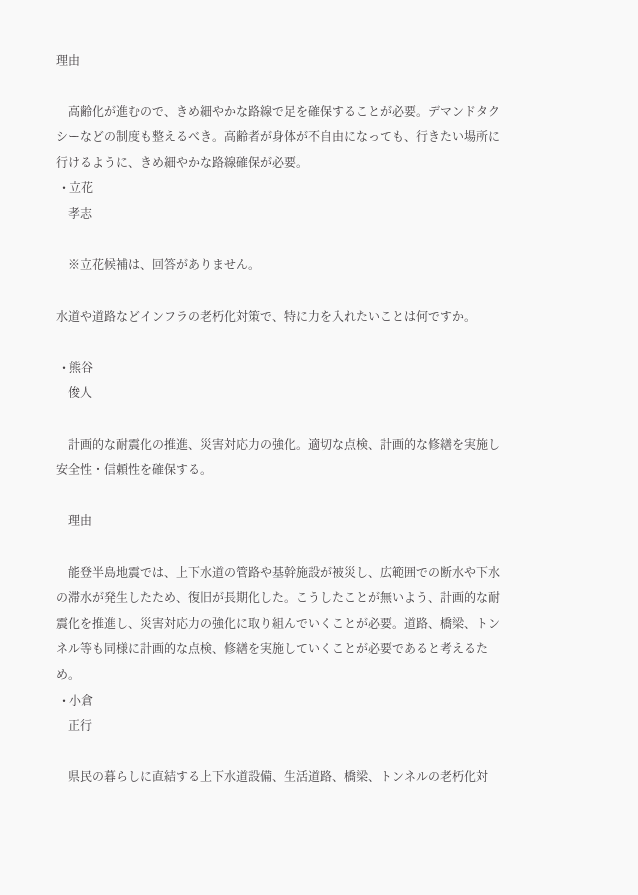理由

    高齢化が進むので、きめ細やかな路線で足を確保することが必要。デマンドタクシーなどの制度も整えるべき。高齢者が身体が不自由になっても、行きたい場所に行けるように、きめ細やかな路線確保が必要。
  • 立花
    孝志

    ※立花候補は、回答がありません。

水道や道路などインフラの老朽化対策で、特に力を入れたいことは何ですか。

  • 熊谷
    俊人

    計画的な耐震化の推進、災害対応力の強化。適切な点検、計画的な修繕を実施し安全性・信頼性を確保する。

    理由

    能登半島地震では、上下水道の管路や基幹施設が被災し、広範囲での断水や下水の滞水が発生したため、復旧が長期化した。こうしたことが無いよう、計画的な耐震化を推進し、災害対応力の強化に取り組んでいくことが必要。道路、橋梁、トンネル等も同様に計画的な点検、修繕を実施していくことが必要であると考えるため。
  • 小倉
    正行

    県民の暮らしに直結する上下水道設備、生活道路、橋梁、トンネルの老朽化対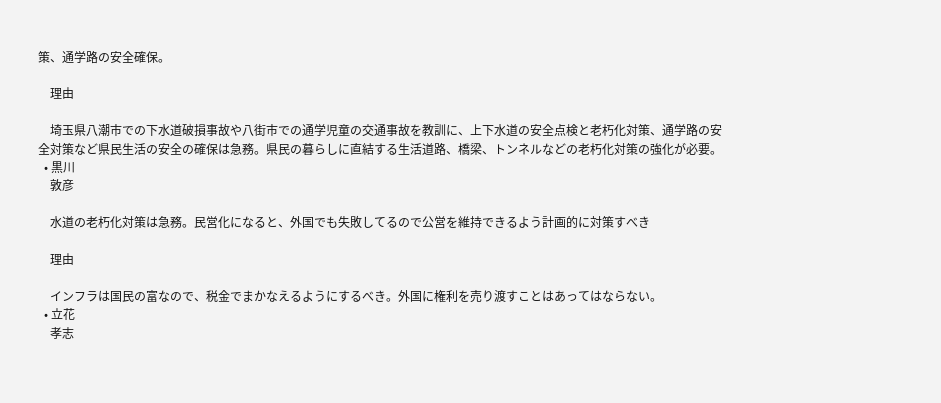策、通学路の安全確保。

    理由

    埼玉県八潮市での下水道破損事故や八街市での通学児童の交通事故を教訓に、上下水道の安全点検と老朽化対策、通学路の安全対策など県民生活の安全の確保は急務。県民の暮らしに直結する生活道路、橋梁、トンネルなどの老朽化対策の強化が必要。
  • 黒川
    敦彦

    水道の老朽化対策は急務。民営化になると、外国でも失敗してるので公営を維持できるよう計画的に対策すべき

    理由

    インフラは国民の富なので、税金でまかなえるようにするべき。外国に権利を売り渡すことはあってはならない。
  • 立花
    孝志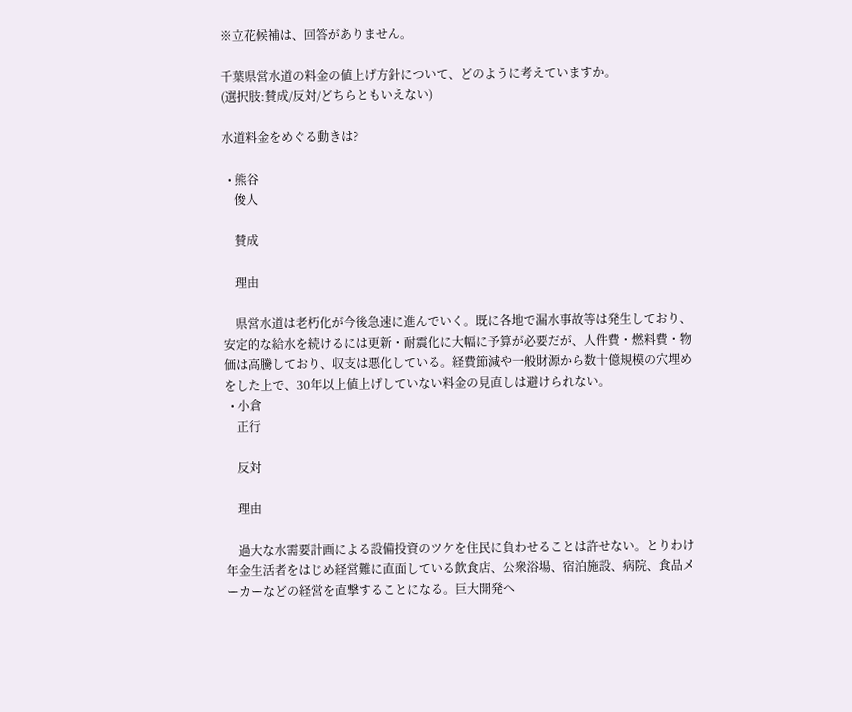※立花候補は、回答がありません。

千葉県営水道の料金の値上げ方針について、どのように考えていますか。
(選択肢:賛成/反対/どちらともいえない)

水道料金をめぐる動きは?

  • 熊谷
    俊人

    賛成

    理由

    県営水道は老朽化が今後急速に進んでいく。既に各地で漏水事故等は発生しており、安定的な給水を続けるには更新・耐震化に大幅に予算が必要だが、人件費・燃料費・物価は高騰しており、収支は悪化している。経費節減や一般財源から数十億規模の穴埋めをした上で、30年以上値上げしていない料金の見直しは避けられない。
  • 小倉
    正行

    反対

    理由

    過大な水需要計画による設備投資のツケを住民に負わせることは許せない。とりわけ年金生活者をはじめ経営難に直面している飲食店、公衆浴場、宿泊施設、病院、食品メーカーなどの経営を直撃することになる。巨大開発へ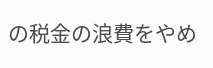の税金の浪費をやめ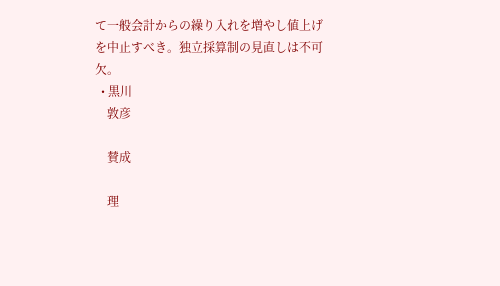て一般会計からの繰り入れを増やし値上げを中止すべき。独立採算制の見直しは不可欠。
  • 黒川
    敦彦

    賛成

    理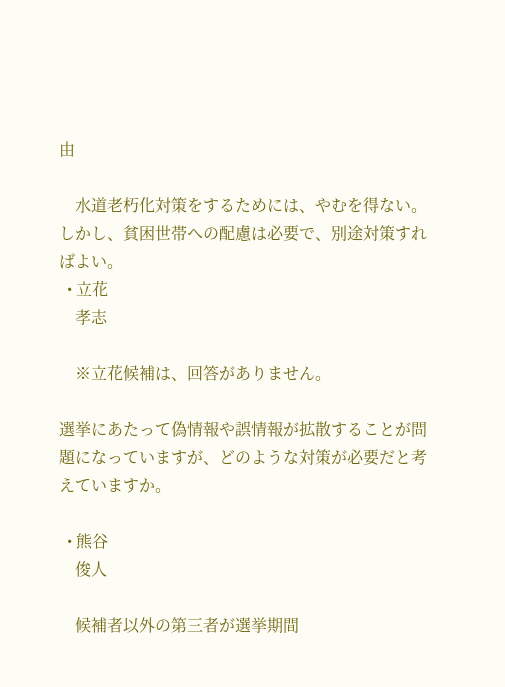由

    水道老朽化対策をするためには、やむを得ない。しかし、貧困世帯への配慮は必要で、別途対策すればよい。
  • 立花
    孝志

    ※立花候補は、回答がありません。

選挙にあたって偽情報や誤情報が拡散することが問題になっていますが、どのような対策が必要だと考えていますか。

  • 熊谷
    俊人

    候補者以外の第三者が選挙期間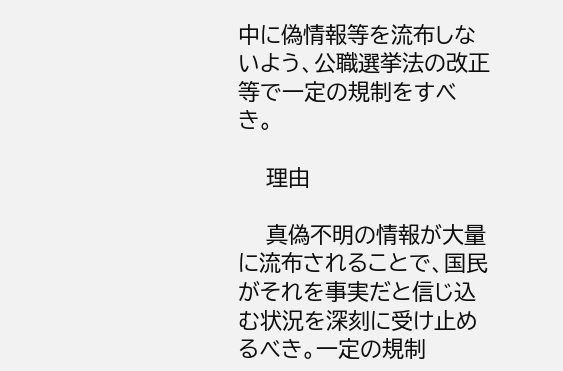中に偽情報等を流布しないよう、公職選挙法の改正等で一定の規制をすべき。

    理由

    真偽不明の情報が大量に流布されることで、国民がそれを事実だと信じ込む状況を深刻に受け止めるべき。一定の規制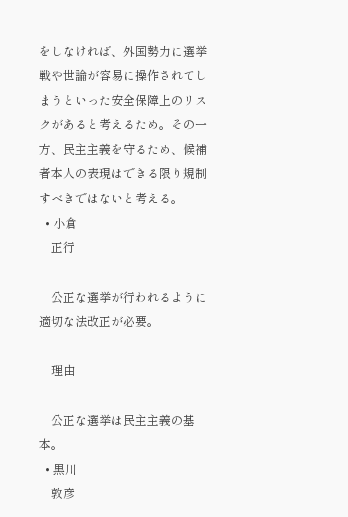をしなければ、外国勢力に選挙戦や世論が容易に操作されてしまうといった安全保障上のリスクがあると考えるため。その一方、民主主義を守るため、候補者本人の表現はできる限り規制すべきではないと考える。
  • 小倉
    正行

    公正な選挙が行われるように適切な法改正が必要。

    理由

    公正な選挙は民主主義の基本。
  • 黒川
    敦彦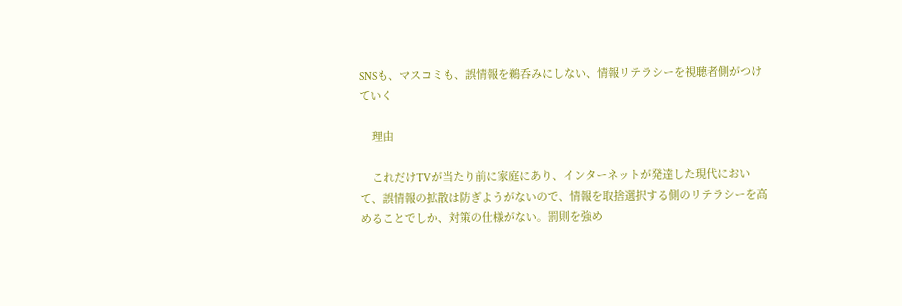SNSも、マスコミも、誤情報を鵜呑みにしない、情報リテラシーを視聴者側がつけていく

    理由

    これだけTVが当たり前に家庭にあり、インターネットが発達した現代において、誤情報の拡散は防ぎようがないので、情報を取捨選択する側のリテラシーを高めることでしか、対策の仕様がない。罰則を強め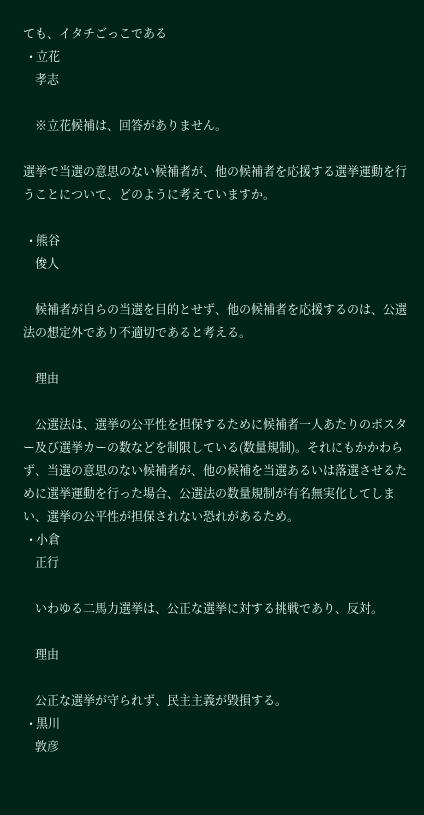ても、イタチごっこである
  • 立花
    孝志

    ※立花候補は、回答がありません。

選挙で当選の意思のない候補者が、他の候補者を応援する選挙運動を行うことについて、どのように考えていますか。

  • 熊谷
    俊人

    候補者が自らの当選を目的とせず、他の候補者を応援するのは、公選法の想定外であり不適切であると考える。

    理由

    公選法は、選挙の公平性を担保するために候補者一人あたりのポスター及び選挙カーの数などを制限している(数量規制)。それにもかかわらず、当選の意思のない候補者が、他の候補を当選あるいは落選させるために選挙運動を行った場合、公選法の数量規制が有名無実化してしまい、選挙の公平性が担保されない恐れがあるため。
  • 小倉
    正行

    いわゆる二馬力選挙は、公正な選挙に対する挑戦であり、反対。

    理由

    公正な選挙が守られず、民主主義が毀損する。
  • 黒川
    敦彦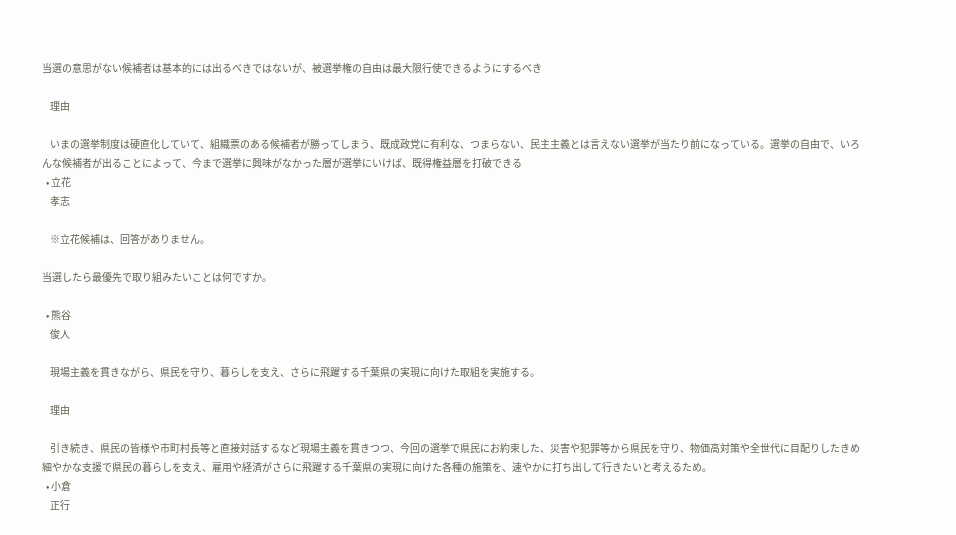当選の意思がない候補者は基本的には出るべきではないが、被選挙権の自由は最大限行使できるようにするべき

    理由

    いまの選挙制度は硬直化していて、組織票のある候補者が勝ってしまう、既成政党に有利な、つまらない、民主主義とは言えない選挙が当たり前になっている。選挙の自由で、いろんな候補者が出ることによって、今まで選挙に興味がなかった層が選挙にいけば、既得権益層を打破できる
  • 立花
    孝志

    ※立花候補は、回答がありません。

当選したら最優先で取り組みたいことは何ですか。

  • 熊谷
    俊人

    現場主義を貫きながら、県民を守り、暮らしを支え、さらに飛躍する千葉県の実現に向けた取組を実施する。

    理由

    引き続き、県民の皆様や市町村長等と直接対話するなど現場主義を貫きつつ、今回の選挙で県民にお約束した、災害や犯罪等から県民を守り、物価高対策や全世代に目配りしたきめ細やかな支援で県民の暮らしを支え、雇用や経済がさらに飛躍する千葉県の実現に向けた各種の施策を、速やかに打ち出して行きたいと考えるため。
  • 小倉
    正行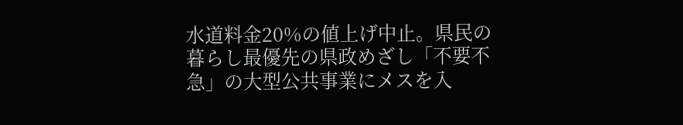水道料金20%の値上げ中止。県民の暮らし最優先の県政めざし「不要不急」の大型公共事業にメスを入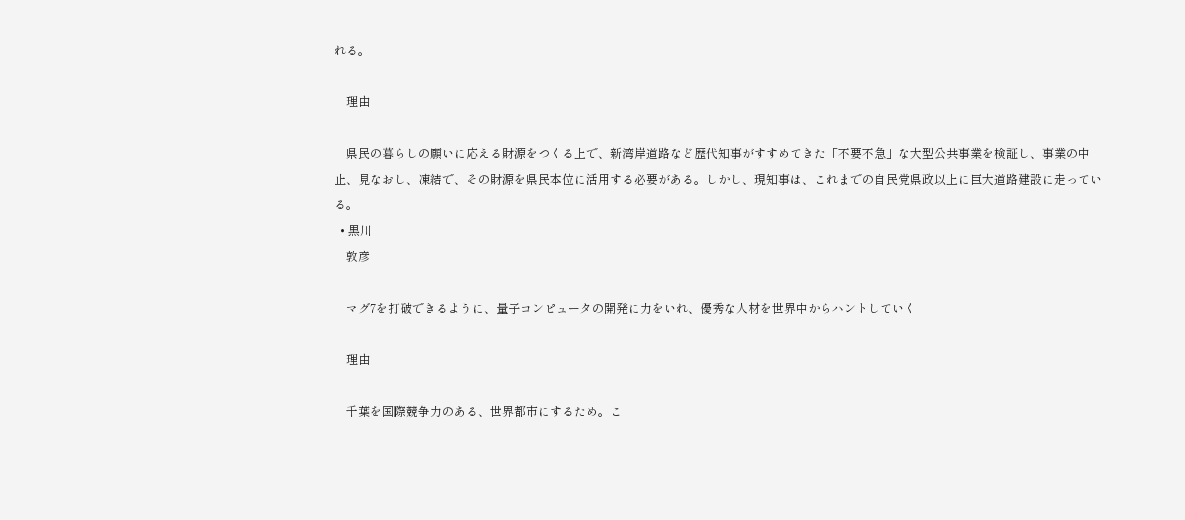れる。

    理由

    県民の暮らしの願いに応える財源をつくる上で、新湾岸道路など歴代知事がすすめてきた「不要不急」な大型公共事業を検証し、事業の中止、見なおし、凍結で、その財源を県民本位に活用する必要がある。しかし、現知事は、これまでの自民党県政以上に巨大道路建設に走っている。
  • 黒川
    敦彦

    マグ7を打破できるように、量子コンピュータの開発に力をいれ、優秀な人材を世界中からハントしていく

    理由

    千葉を国際競争力のある、世界都市にするため。こ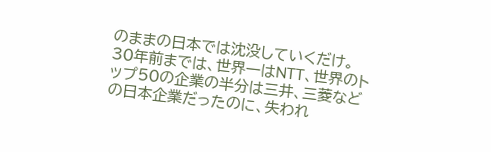のままの日本では沈没していくだけ。30年前までは、世界一はNTT、世界のトップ50の企業の半分は三井、三菱などの日本企業だったのに、失われ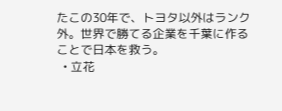たこの30年で、トヨタ以外はランク外。世界で勝てる企業を千葉に作ることで日本を救う。
  • 立花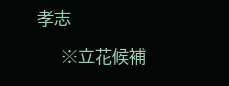孝志

    ※立花候補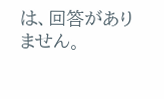は、回答がありません。